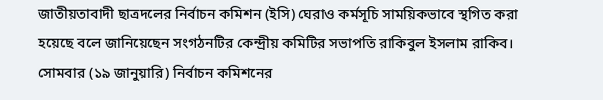জাতীয়তাবাদী ছাত্রদলের নির্বাচন কমিশন (ইসি) ঘেরাও কর্মসূচি সাময়িকভাবে স্থগিত করা হয়েছে বলে জানিয়েছেন সংগঠনটির কেন্দ্রীয় কমিটির সভাপতি রাকিবুল ইসলাম রাকিব।
সোমবার (১৯ জানুয়ারি) নির্বাচন কমিশনের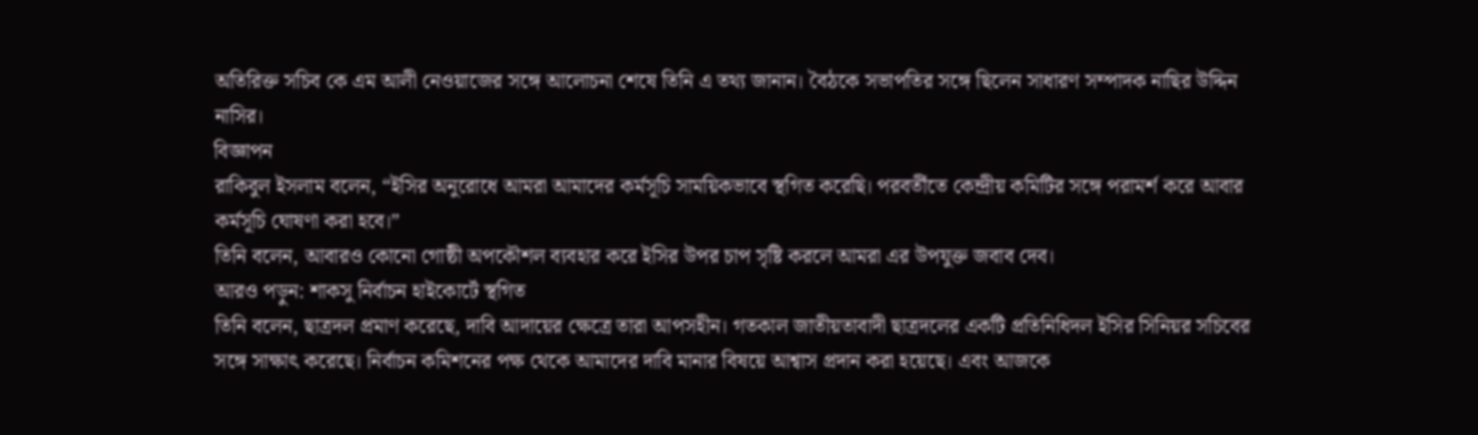অতিরিক্ত সচিব কে এম আলী নেওয়াজের সঙ্গে আলোচনা শেষে তিনি এ তথ্য জানান। বৈঠকে সভাপতির সঙ্গে ছিলেন সাধারণ সম্পাদক নাছির উদ্দিন নাসির।
বিজ্ঞাপন
রাকিবুল ইসলাম বলেন, “ইসির অনুরোধে আমরা আমাদের কর্মসূচি সাময়িকভাবে স্থগিত করেছি। পরবর্তীতে কেন্দ্রীয় কমিটির সঙ্গে পরামর্শ করে আবার কর্মসূচি ঘোষণা করা হবে।”
তিনি বলেন, আবারও কোনো গোষ্ঠী অপকৌশল ব্যবহার করে ইসির উপর চাপ সৃষ্টি করলে আমরা এর উপযুক্ত জবাব দেব।
আরও পড়ুন: শাকসু নির্বাচন হাইকোর্টে স্থগিত
তিনি বলেন, ছাত্রদল প্রমাণ করেছে, দাবি আদায়ের ক্ষেত্রে তারা আপসহীন। গতকাল জাতীয়তাবাদী ছাত্রদলের একটি প্রতিনিধিদল ইসির সিনিয়র সচিবের সঙ্গে সাক্ষাৎ করেছে। নির্বাচন কমিশনের পক্ষ থেকে আমাদের দাবি মানার বিষয়ে আশ্বাস প্রদান করা হয়েছে। এবং আজকে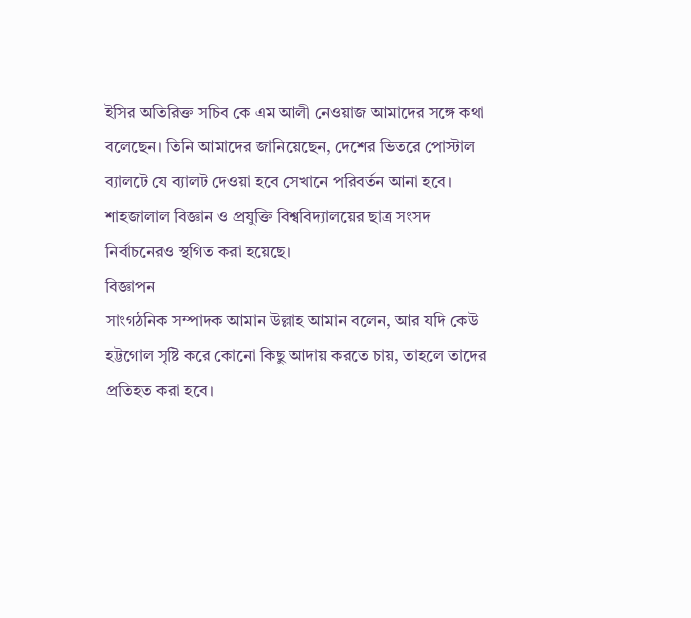ইসির অতিরিক্ত সচিব কে এম আলী নেওয়াজ আমাদের সঙ্গে কথা বলেছেন। তিনি আমাদের জানিয়েছেন, দেশের ভিতরে পোস্টাল ব্যালটে যে ব্যালট দেওয়া হবে সেখানে পরিবর্তন আনা হবে। শাহজালাল বিজ্ঞান ও প্রযুক্তি বিশ্ববিদ্যালয়ের ছাত্র সংসদ নির্বাচনেরও স্থগিত করা হয়েছে।
বিজ্ঞাপন
সাংগঠনিক সম্পাদক আমান উল্লাহ আমান বলেন, আর যদি কেউ হট্টগোল সৃষ্টি করে কোনো কিছু আদায় করতে চায়, তাহলে তাদের প্রতিহত করা হবে।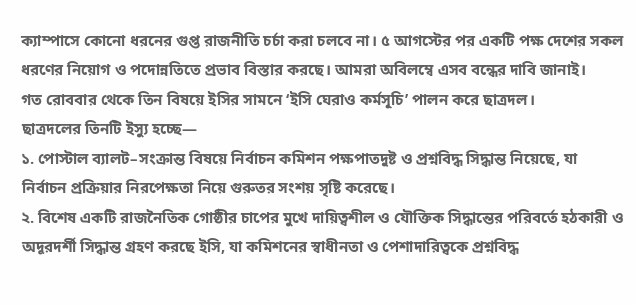ক্যাম্পাসে কোনো ধরনের গুপ্ত রাজনীতি চর্চা করা চলবে না। ৫ আগস্টের পর একটি পক্ষ দেশের সকল ধরণের নিয়োগ ও পদোন্নতিতে প্রভাব বিস্তার করছে। আমরা অবিলম্বে এসব বন্ধের দাবি জানাই।
গত রোববার থেকে তিন বিষয়ে ইসির সামনে ‘ইসি ঘেরাও কর্মসূচি’ পালন করে ছাত্রদল।
ছাত্রদলের তিনটি ইস্যু হচ্ছে—
১. পোস্টাল ব্যালট–সংক্রান্ত বিষয়ে নির্বাচন কমিশন পক্ষপাতদুষ্ট ও প্রশ্নবিদ্ধ সিদ্ধান্ত নিয়েছে, যা নির্বাচন প্রক্রিয়ার নিরপেক্ষতা নিয়ে গুরুতর সংশয় সৃষ্টি করেছে।
২. বিশেষ একটি রাজনৈতিক গোষ্ঠীর চাপের মুখে দায়িত্বশীল ও যৌক্তিক সিদ্ধান্তের পরিবর্তে হঠকারী ও অদূরদর্শী সিদ্ধান্ত গ্রহণ করছে ইসি, যা কমিশনের স্বাধীনতা ও পেশাদারিত্বকে প্রশ্নবিদ্ধ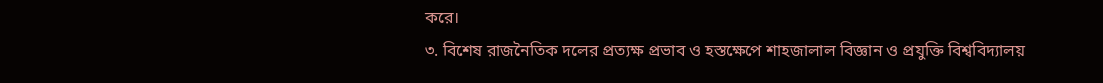করে।
৩. বিশেষ রাজনৈতিক দলের প্রত্যক্ষ প্রভাব ও হস্তক্ষেপে শাহজালাল বিজ্ঞান ও প্রযুক্তি বিশ্ববিদ্যালয়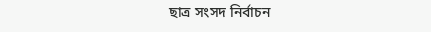ছাত্র সংসদ নির্বাচন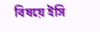বিষয়ে ইসি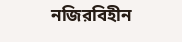নজিরবিহীন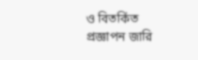ও বিতর্কিত প্রজ্ঞাপন জারি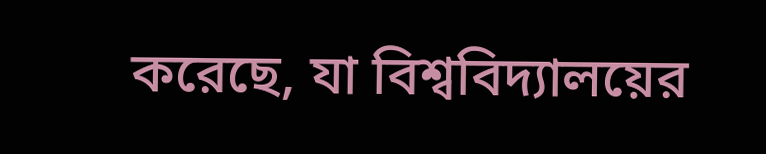করেছে, যা বিশ্ববিদ্যালয়ের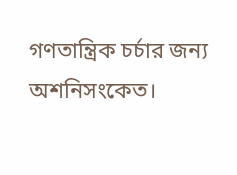গণতান্ত্রিক চর্চার জন্য অশনিসংকেত।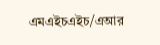এমএইচএইচ/এআর